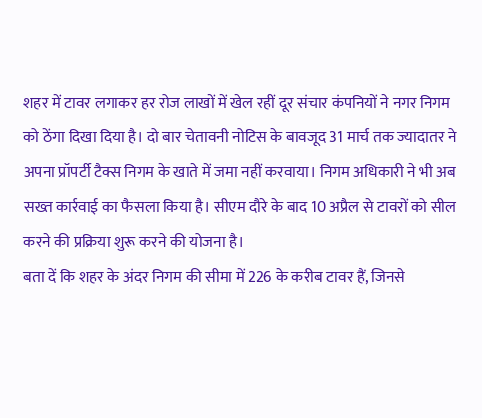शहर में टावर लगाकर हर रोज लाखों में खेल रहीं दूर संचार कंपनियों ने नगर निगम को ठेंगा दिखा दिया है। दो बार चेतावनी नोटिस के बावजूद 31 मार्च तक ज्यादातर ने अपना प्रॉपर्टी टैक्स निगम के खाते में जमा नहीं करवाया। निगम अधिकारी ने भी अब सख्त कार्रवाई का फैसला किया है। सीएम दौरे के बाद 10 अप्रैल से टावरों को सील करने की प्रक्रिया शुरू करने की योजना है।
बता दें कि शहर के अंदर निगम की सीमा में 226 के करीब टावर हैं, जिनसे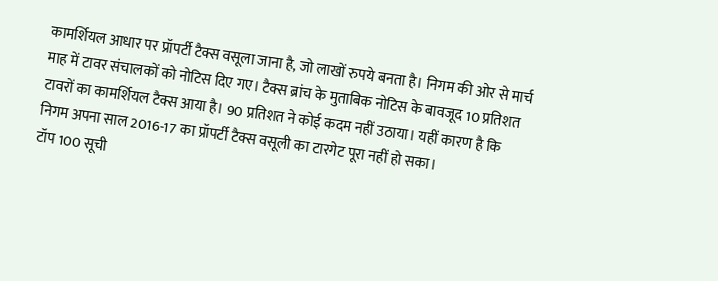कामर्शियल आधार पर प्रॉपर्टी टैक्स वसूला जाना है, जो लाखों रुपये बनता है। निगम की ओर से मार्च माह में टावर संचालकों को नोटिस दिए गए। टैक्स ब्रांच के मुताबिक नोटिस के बावजूद 10 प्रतिशत टावरों का कामर्शियल टैक्स आया है। 90 प्रतिशत ने कोई कदम नहीं उठाया। यहीं कारण है कि निगम अपना साल 2016-17 का प्रॉपर्टी टैक्स वसूली का टारगेट पूरा नहीं हो सका।
टॉप 100 सूची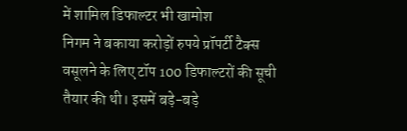में शामिल डिफाल्टर भी खामोश
निगम ने बकाया करोड़ों रुपये प्रॉपर्टी टैक्स वसूलने के लिए टॉप 100 डिफाल्टरों की सूची तैयार की थी। इसमें बड़े-बड़े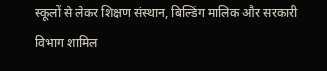स्कूलों से लेकर शिक्षण संस्थान, बिल्डिंग मालिक और सरकारी विभाग शामिल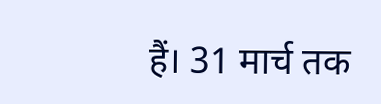हैं। 31 मार्च तक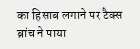का हिसाब लगाने पर टैक्स ब्रांच ने पाया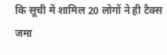कि सूची में शामिल 20 लोगों ने ही टैक्स जमा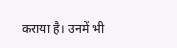कराया है। उनमें भी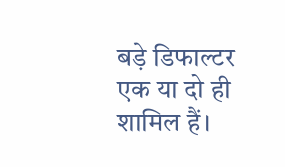बड़े डिफाल्टर एक या दो ही शामिल हैं।